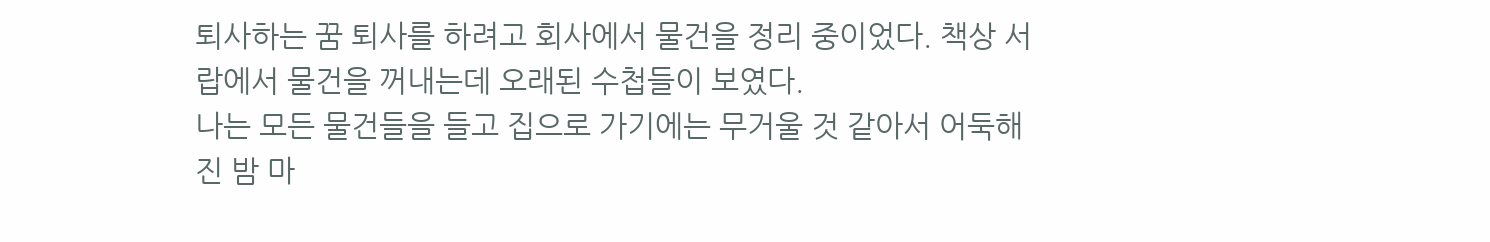퇴사하는 꿈 퇴사를 하려고 회사에서 물건을 정리 중이었다. 책상 서랍에서 물건을 꺼내는데 오래된 수첩들이 보였다.
나는 모든 물건들을 들고 집으로 가기에는 무거울 것 같아서 어둑해진 밤 마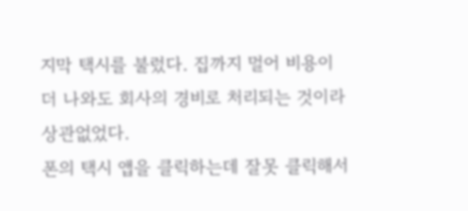지막 택시를 불렀다. 집까지 멀어 비용이 더 나와도 회사의 경비로 처리되는 것이라 상관없었다.
폰의 택시 앱을 클릭하는데 잘못 클릭해서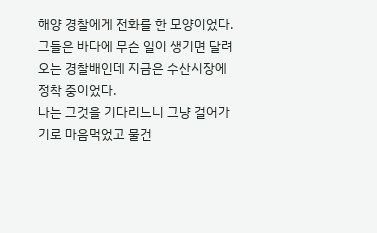해양 경찰에게 전화를 한 모양이었다. 그들은 바다에 무슨 일이 생기면 달려오는 경찰배인데 지금은 수산시장에 정착 중이었다.
나는 그것을 기다리느니 그냥 걸어가기로 마음먹었고 물건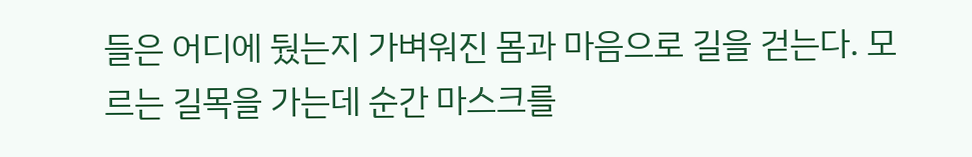들은 어디에 뒀는지 가벼워진 몸과 마음으로 길을 걷는다. 모르는 길목을 가는데 순간 마스크를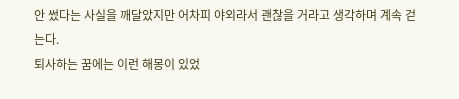안 썼다는 사실을 깨달았지만 어차피 야외라서 괜찮을 거라고 생각하며 계속 걷는다.
퇴사하는 꿈에는 이런 해몽이 있었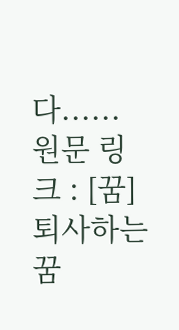다......
원문 링크 : [꿈] 퇴사하는 꿈